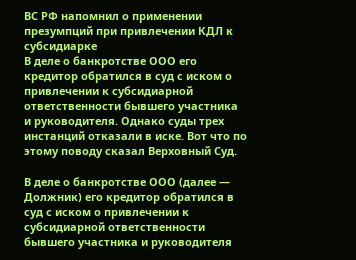ВС РФ напомнил о применении презумпций при привлечении КДЛ к субсидиарке
В деле о банкротстве ООО его кредитор обратился в суд с иском о привлечении к субсидиарной ответственности бывшего участника и руководителя. Однако суды трех инстанций отказали в иске. Вот что по этому поводу сказал Верховный Суд.

В деле о банкротстве ООО (далее — Должник) его кредитор обратился в суд с иском о привлечении к субсидиарной ответственности бывшего участника и руководителя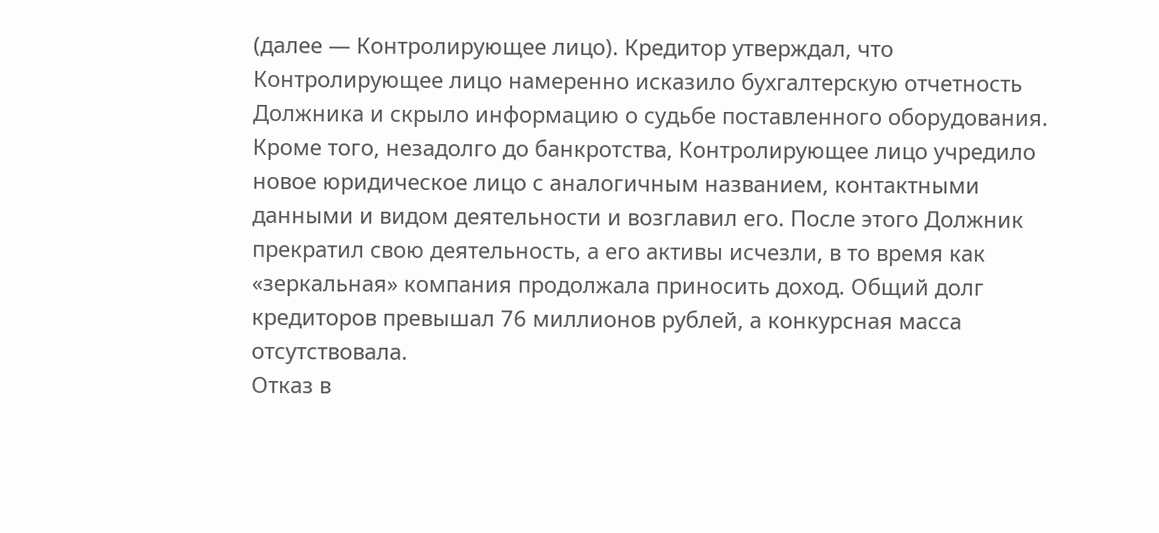(далее — Контролирующее лицо). Кредитор утверждал, что Контролирующее лицо намеренно исказило бухгалтерскую отчетность Должника и скрыло информацию о судьбе поставленного оборудования. Кроме того, незадолго до банкротства, Контролирующее лицо учредило новое юридическое лицо с аналогичным названием, контактными данными и видом деятельности и возглавил его. После этого Должник прекратил свою деятельность, а его активы исчезли, в то время как «зеркальная» компания продолжала приносить доход. Общий долг кредиторов превышал 76 миллионов рублей, а конкурсная масса отсутствовала.
Отказ в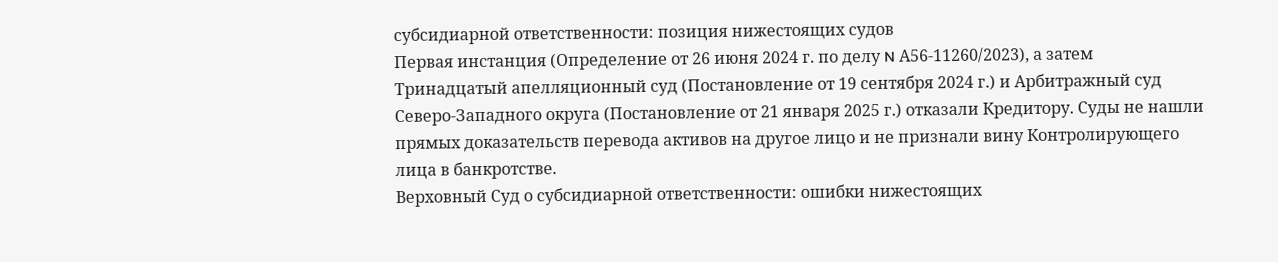субсидиарной ответственности: позиция нижестоящих судов
Первая инстанция (Определение от 26 июня 2024 г. по делу N А56-11260/2023), а затем Тринадцатый апелляционный суд (Постановление от 19 сентября 2024 г.) и Арбитражный суд Северо-Западного округа (Постановление от 21 января 2025 г.) отказали Кредитору. Суды не нашли прямых доказательств перевода активов на другое лицо и не признали вину Контролирующего лица в банкротстве.
Верховный Суд о субсидиарной ответственности: ошибки нижестоящих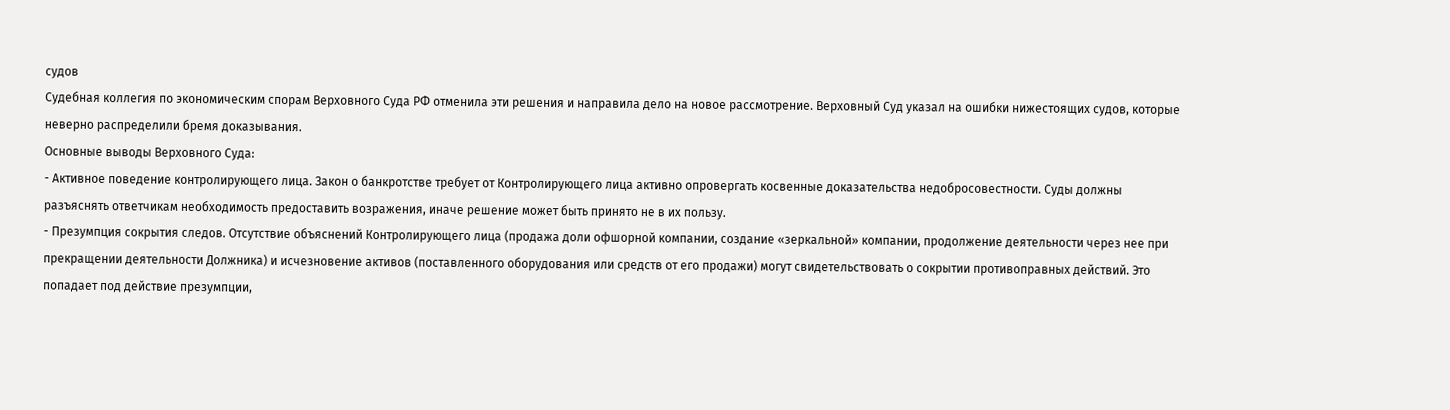судов
Судебная коллегия по экономическим спорам Верховного Суда РФ отменила эти решения и направила дело на новое рассмотрение. Верховный Суд указал на ошибки нижестоящих судов, которые неверно распределили бремя доказывания.
Основные выводы Верховного Суда:
- Активное поведение контролирующего лица. Закон о банкротстве требует от Контролирующего лица активно опровергать косвенные доказательства недобросовестности. Суды должны разъяснять ответчикам необходимость предоставить возражения, иначе решение может быть принято не в их пользу.
- Презумпция сокрытия следов. Отсутствие объяснений Контролирующего лица (продажа доли офшорной компании, создание «зеркальной» компании, продолжение деятельности через нее при прекращении деятельности Должника) и исчезновение активов (поставленного оборудования или средств от его продажи) могут свидетельствовать о сокрытии противоправных действий. Это попадает под действие презумпции,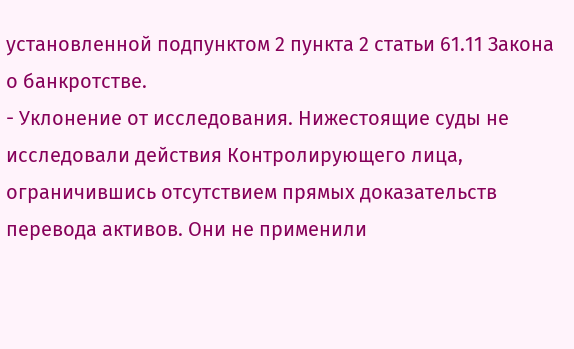установленной подпунктом 2 пункта 2 статьи 61.11 Закона о банкротстве.
- Уклонение от исследования. Нижестоящие суды не исследовали действия Контролирующего лица, ограничившись отсутствием прямых доказательств перевода активов. Они не применили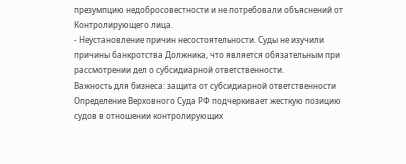презумпцию недобросовестности и не потребовали объяснений от Контролирующего лица.
- Неустановление причин несостоятельности. Суды не изучили причины банкротства Должника, что является обязательным при рассмотрении дел о субсидиарной ответственности.
Важность для бизнеса: защита от субсидиарной ответственности
Определение Верховного Суда РФ подчеркивает жесткую позицию судов в отношении контролирующих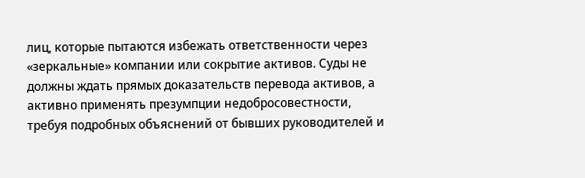лиц, которые пытаются избежать ответственности через «зеркальные» компании или сокрытие активов. Суды не должны ждать прямых доказательств перевода активов, а активно применять презумпции недобросовестности, требуя подробных объяснений от бывших руководителей и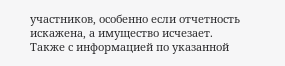участников, особенно если отчетность искажена, а имущество исчезает.
Также с информацией по указанной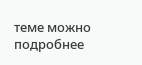теме можно подробнее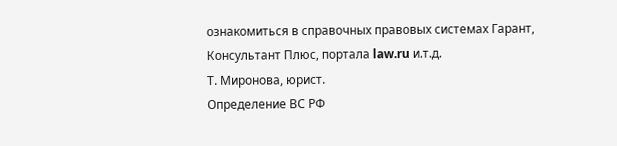ознакомиться в справочных правовых системах Гарант, Консультант Плюс, портала law.ru и.т.д.
Т. Миронова, юрист.
Определение ВС РФ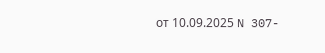от 10.09.2025 N 307-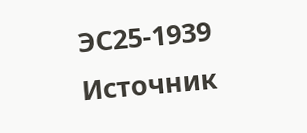ЭС25-1939
Источник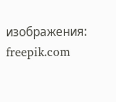изображения: freepik.com